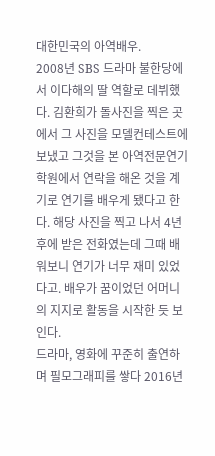대한민국의 아역배우.
2008년 SBS 드라마 불한당에서 이다해의 딸 역할로 데뷔했다. 김환희가 돌사진을 찍은 곳에서 그 사진을 모델컨테스트에 보냈고 그것을 본 아역전문연기학원에서 연락을 해온 것을 계기로 연기를 배우게 됐다고 한다. 해당 사진을 찍고 나서 4년 후에 받은 전화였는데 그때 배워보니 연기가 너무 재미 있었다고. 배우가 꿈이었던 어머니의 지지로 활동을 시작한 듯 보인다.
드라마, 영화에 꾸준히 출연하며 필모그래피를 쌓다 2016년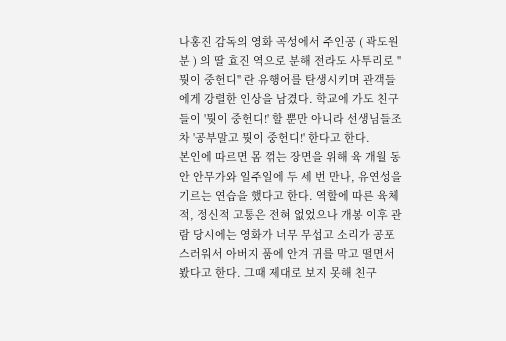나홍진 감독의 영화 곡성에서 주인공 ( 곽도원 분 ) 의 딸 효진 역으로 분해 전라도 사투리로 "뭣이 중헌디" 란 유행어를 탄생시키며 관객들에게 강렬한 인상을 남겼다. 학교에 가도 친구들이 '뭣이 중헌디!' 할 뿐만 아니라 선생님들조차 '공부말고 뭣이 중헌디!' 한다고 한다.
본인에 따르면 몸 꺾는 장면을 위해 육 개월 동안 안무가와 일주일에 두 세 번 만나, 유연성을 기르는 연습을 했다고 한다. 역할에 따른 육체적, 정신적 고통은 전혀 없었으나 개봉 이후 관람 당시에는 영화가 너무 무섭고 소리가 공포스러워서 아버지 품에 안겨 귀를 막고 떨면서 봤다고 한다. 그때 제대로 보지 못해 친구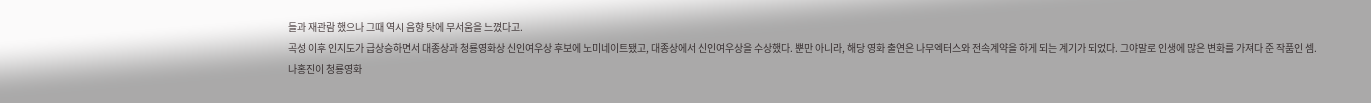들과 재관람 했으나 그때 역시 음향 탓에 무서움을 느꼈다고.
곡성 이후 인지도가 급상승하면서 대종상과 청룡영화상 신인여우상 후보에 노미네이트됐고, 대종상에서 신인여우상을 수상했다. 뿐만 아니라, 해당 영화 출연은 나무엑터스와 전속계약을 하게 되는 계기가 되었다. 그야말로 인생에 많은 변화를 가져다 준 작품인 셈.
나홍진이 청룡영화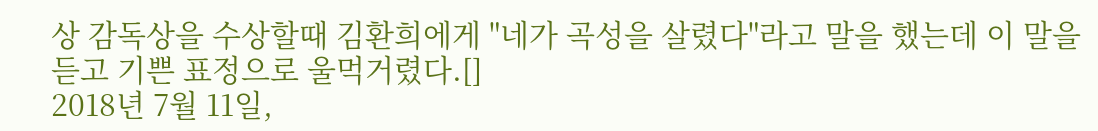상 감독상을 수상할때 김환희에게 "네가 곡성을 살렸다"라고 말을 했는데 이 말을 듣고 기쁜 표정으로 울먹거렸다.[]
2018년 7월 11일,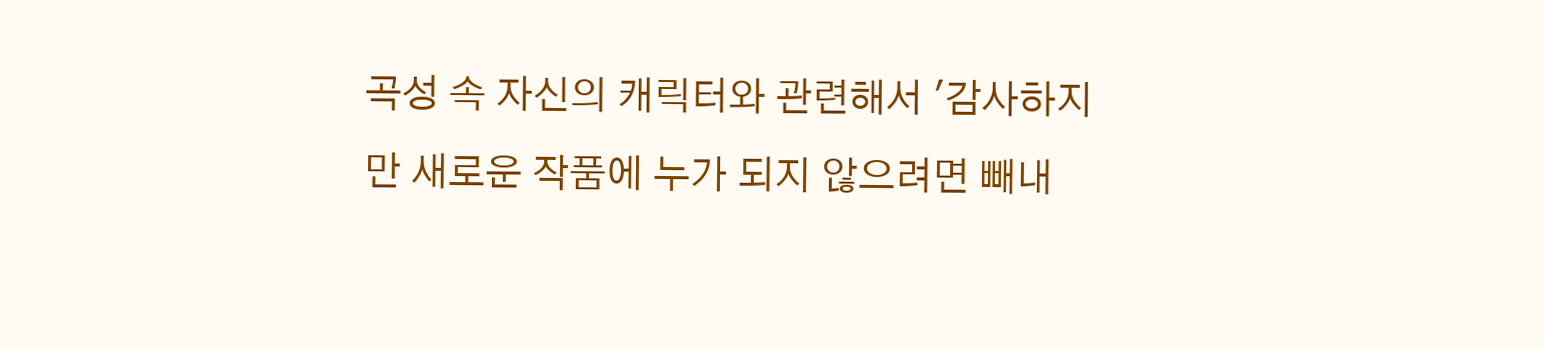곡성 속 자신의 캐릭터와 관련해서 '감사하지만 새로운 작품에 누가 되지 않으려면 빼내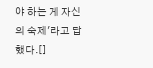야 하는 게 자신의 숙제'라고 답했다.[]